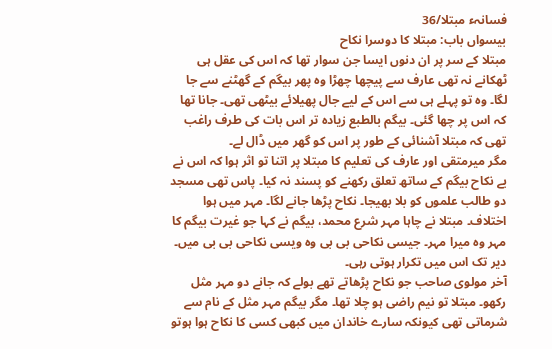فسانہء مبتلا/36
بیسواں باب: مبتلا کا دوسرا نکاح
مبتلا کے سر پر ان دنوں ایسا جن سوار تھا کہ اس کی عقل ہی ٹھکانے نہ تھی عارف سے پیچھا چھڑا وہ پھر بیگم کے گھٹنے سے جا لگا۔ وہ تو پہلے ہی سے اس کے لیے جال پھیلائے بیٹھی تھی۔ جانا تھا کہ اس پر چھا گئی۔ بیگم بالطبع زیادہ تر اس بات کی طرف راغب تھی کہ مبتلا آشنائی کے طور پر اس کو گھر میں ڈال لے۔
مگر میرمتقی اور عارف کی تعلیم کا مبتلا پر اتنا تو اثر ہوا کہ اس نے بے نکاح بیگم کے ساتھ تعلق رکھنے کو پسند نہ کیا۔ پاس تھی مسجد دو طالب علموں کو بلا بھیجا۔ نکاح پڑھا جانے لگا۔ مہر میں ہوا اختلاف۔ مبتلا نے چاہا مہر شرع محمد، بیگم نے کہا جو غیرت بیگم کا مہر وہ میرا مہر۔ جیسی نکاحی بی بی وہ ویسی نکاحی بی بی میں۔
دیر تک اس میں تکرار ہوتی رہی۔
آخر مولوی صاحب جو نکاح پڑھاتے تھے بولے کہ جانے دو مہر مثل رکھو۔ مبتلا تو نیم راضی ہو چلا تھا۔ مگر بیگم مہر مثل کے نام سے شرماتی تھی کیونکہ سارے خاندان میں کبھی کسی کا نکاح ہوا ہوتو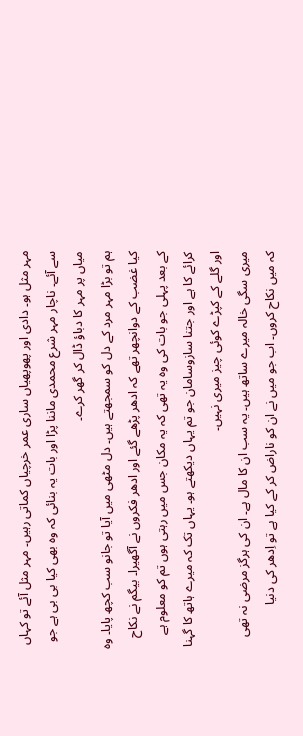مہر مثل ہو۔ دادی اور پھوپھیاں ساری عمر خرچیاں کماتی رہیں۔ مہر مثل آئے تو کہاں سے آئے۔ ناچار مہر شرع محمدی ماننا پڑا اور بات یہ بنائی کہ وہ بھی کیا بی بی ہے جو میاں پر مہر کا دباؤ ڈال کر گھر کرے۔
ہم تو بڑا مہر مرد کے دل کو سمجھتے ہیں۔ دل مٹھی میں آیا تو جانو سب کچھ پایا۔ وہ کیا غضب کے دوانچھر تھے کہ ادھر پڑھے گئے اور ادھر فکروں نے آگھیرا۔ بیگم نے نکاح کے بعد پہلی جو بات کی وہ یہ تھی کہ یہ مکان جس میں رہتی ہوں تم کو معلوم ہے کرائے کا ہے اور جتنا سازوسامان جو تم یہاں دیکھتے ہو۔ یہاں تک کہ میرے ہاتھ کا گہنا اور گلے کے کپڑے کوئی چیز میری نہیں۔
میری سگی خالہ میرے ساتھ ہیں۔ یہ سب ان کا مال ہے۔ ان کی ہرگز مرضی نہ تھی کہ میں نکاح کروں۔ اب جو میں نے ان کو ناراض کر کے کیا ہے تو اِدھر کی دنیا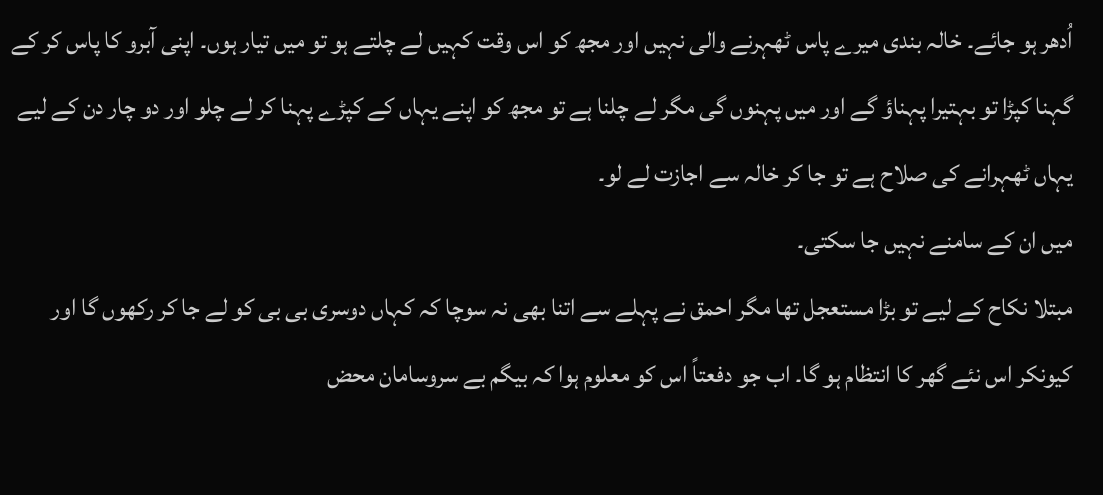اُدھر ہو جائے۔ خالہ بندی میرے پاس ٹھہرنے والی نہیں اور مجھ کو اس وقت کہیں لے چلتے ہو تو میں تیار ہوں۔ اپنی آبرو کا پاس کر کے گہنا کپڑا تو بہتیرا پہناؤ گے اور میں پہنوں گی مگر لے چلنا ہے تو مجھ کو اپنے یہاں کے کپڑے پہنا کر لے چلو اور دو چار دن کے لیے یہاں ٹھہرانے کی صلاح ہے تو جا کر خالہ سے اجازت لے لو۔
میں ان کے سامنے نہیں جا سکتی۔
مبتلا نکاح کے لیے تو بڑا مستعجل تھا مگر احمق نے پہلے سے اتنا بھی نہ سوچا کہ کہاں دوسری بی بی کو لے جا کر رکھوں گا اور کیونکر اس نئے گھر کا انتظام ہو گا۔ اب جو دفعتاً اس کو معلوم ہوا کہ بیگم بے سروسامان محض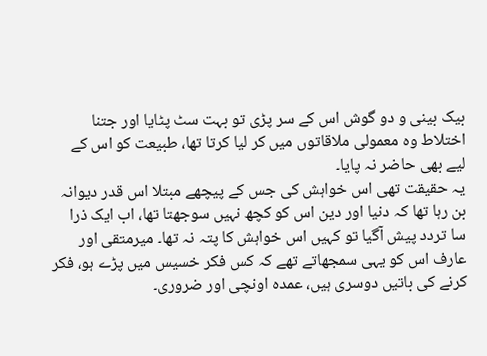بیک بینی و دو گوش اس کے سر پڑی تو بہت سٹ پٹایا اور جتنا اختلاط وہ معمولی ملاقاتوں میں کر لیا کرتا تھا، طبیعت کو اس کے لیے بھی حاضر نہ پایا۔
یہ حقیقت تھی اس خواہش کی جس کے پیچھے مبتلا اس قدر دیوانہ بن رہا تھا کہ دنیا اور دین اس کو کچھ نہیں سوجھتا تھا، اب ایک ذرا سا تردد پیش آگیا تو کہیں اس خواہش کا پتہ نہ تھا۔ میرمتقی اور عارف اس کو یہی سمجھاتے تھے کہ کس فکر خسیس میں پڑے ہو، فکر کرنے کی باتیں دوسری ہیں، عمدہ اونچی اور ضروری۔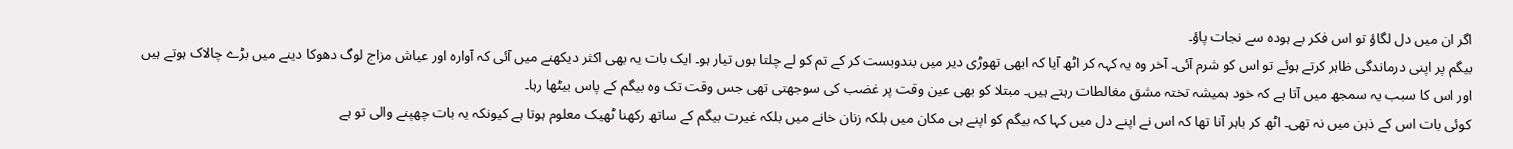اگر ان میں دل لگاؤ تو اس فکر بے ہودہ سے نجات پاؤ۔
بیگم پر اپنی درماندگی ظاہر کرتے ہوئے تو اس کو شرم آئی۔ آخر وہ یہ کہہ کر اٹھ آیا کہ ابھی تھوڑی دیر میں بندوبست کر کے تم کو لے چلتا ہوں تیار ہو۔ ایک بات یہ بھی اکثر دیکھنے میں آئی کہ آوارہ اور عیاش مزاج لوگ دھوکا دینے میں بڑے چالاک ہوتے ہیں اور اس کا سبب یہ سمجھ میں آتا ہے کہ خود ہمیشہ تختہ مشق مغالطات رہتے ہیں۔ مبتلا کو بھی عین وقت پر غضب کی سوجھتی تھی جس وقت تک وہ بیگم کے پاس بیٹھا رہا۔
کوئی بات اس کے ذہن میں نہ تھی۔ اٹھ کر باہر آنا تھا کہ اس نے اپنے دل میں کہا کہ بیگم کو اپنے ہی مکان میں بلکہ زنان خانے میں بلکہ غیرت بیگم کے ساتھ رکھنا ٹھیک معلوم ہوتا ہے کیونکہ یہ بات چھپنے والی تو ہے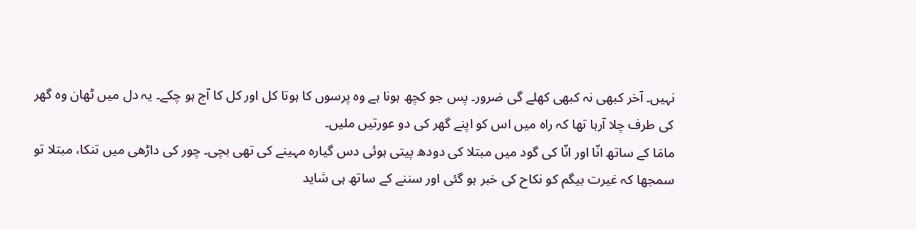نہیں۔ آخر کبھی نہ کبھی کھلے گی ضرور۔ پس جو کچھ ہونا ہے وہ پرسوں کا ہوتا کل اور کل کا آج ہو چکے۔ یہ دل میں ٹھان وہ گھر کی طرف چلا آرہا تھا کہ راہ میں اس کو اپنے گھر کی دو عورتیں ملیں۔
مامَا کے ساتھ انّا اور انّا کی گود میں مبتلا کی دودھ پیتی ہوئی دس گیارہ مہینے کی تھی بچی۔ چور کی داڑھی میں تنکا، مبتلا تو سمجھا کہ غیرت بیگم کو نکاح کی خبر ہو گئی اور سننے کے ساتھ ہی شاید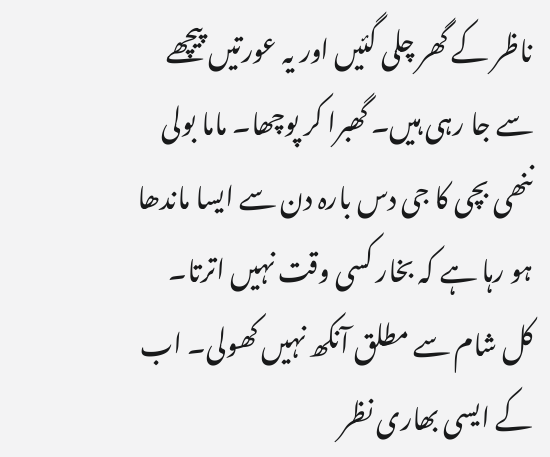ناظر کے گھر چلی گئیں اور یہ عورتیں پیچھے سے جا رہی ہیں۔ گھبرا کر پوچھا۔ ماما بولی ننھی بچی کا جی دس بارہ دن سے ایسا ماندھا ہو رہا ہے کہ بخار کسی وقت نہیں اترتا۔
کل شام سے مطلق آنکھ نہیں کھولی۔ اب کے ایسی بھاری نظر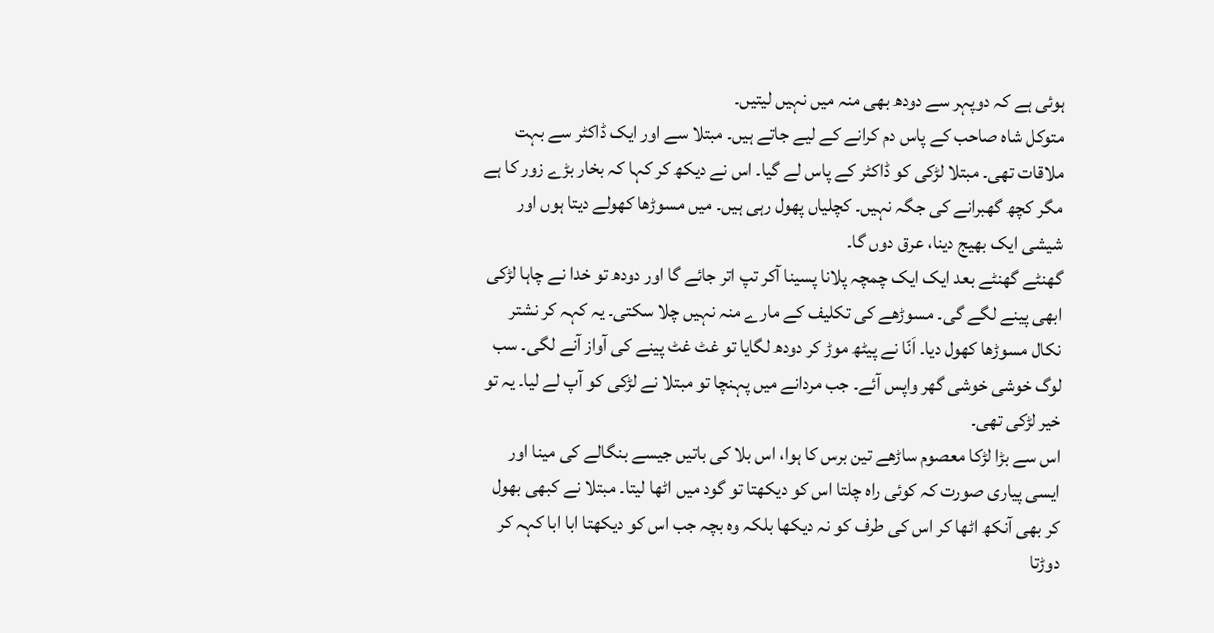ہوئی ہے کہ دوپہر سے دودھ بھی منہ میں نہیں لیتیں۔
متوکل شاہ صاحب کے پاس دم کرانے کے لیے جاتے ہیں۔ مبتلا سے اور ایک ڈاکٹر سے بہت ملاقات تھی۔ مبتلا لڑکی کو ڈاکٹر کے پاس لے گیا۔ اس نے دیکھ کر کہا کہ بخار بڑے زور کا ہے مگر کچھ گھبرانے کی جگہ نہیں۔ کچلیاں پھول رہی ہیں۔ میں مسوڑھا کھولے دیتا ہوں اور شیشی ایک بھیج دینا، عرق دوں گا۔
گھنٹے گھنٹے بعد ایک ایک چمچہ پلانا پسینا آکر تپ اتر جائے گا اور دودھ تو خدا نے چاہا لڑکی ابھی پینے لگے گی۔ مسوڑھے کی تکلیف کے مارے منہ نہیں چلا سکتی۔ یہ کہہ کر نشتر نکال مسوڑھا کھول دیا۔ اَنّا نے پیٹھ موڑ کر دودھ لگایا تو غٹ غٹ پینے کی آواز آنے لگی۔ سب لوگ خوشی خوشی گھر واپس آئے۔ جب مردانے میں پہنچا تو مبتلا نے لڑکی کو آپ لے لیا۔ یہ تو خیر لڑکی تھی۔
اس سے بڑا لڑکا معصوم ساڑھے تین برس کا ہوا، اس بلا کی باتیں جیسے بنگالے کی مینا اور ایسی پیاری صورت کہ کوئی راہ چلتا اس کو دیکھتا تو گود میں اٹھا لیتا۔ مبتلا نے کبھی بھول کر بھی آنکھ اٹھا کر اس کی طرف کو نہ دیکھا بلکہ وہ بچہ جب اس کو دیکھتا ابا ابا کہہ کر دوڑتا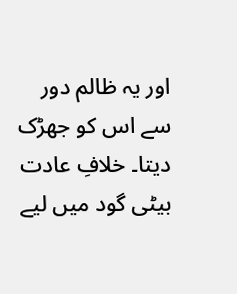اور یہ ظالم دور سے اس کو جھڑک دیتا۔ خلافِ عادت بیٹی گود میں لیے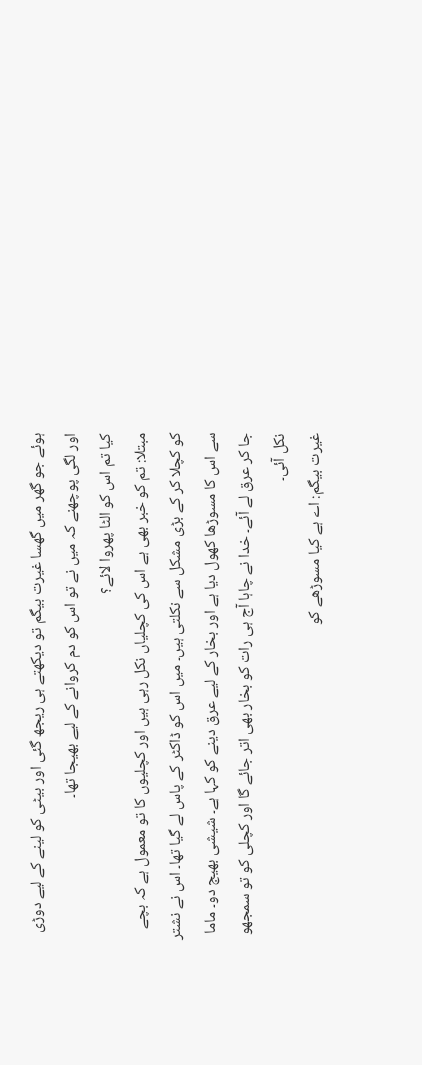ہوئے جو گھر میں گھسا غیرت بیگم تو دیکھتے ہی ریجھ گئی اور بیٹی کو لینے کے لیے دوڑی اور لگی پوچھنے کہ میں نے تو اس کو دم کروانے کے لیے بھیجا تھا۔
کیا تم اس کو الٹا پھروا لائے؟
مبتلا: تم کو خبر بھی ہے اس کی کچلیاں نکل رہی ہیں اور کچلیوں کا تو معمول ہے کہ بچے کو کچلا کر کے بڑی مشکل سے نکلتی ہیں۔ میں اس کو ڈاکٹر کے پاس لے گیا تھا۔ اس نے نشتر سے اس کا مسوڑھا کھول دیا ہے اور بخار کے لیے عرق دینے کو کہا ہے۔ شیشی بھیج دو۔ ماما جا کر عرق لے آئے۔ خدا نے چاہا آج ہی رات کو بخار بھی اتر جائے گا اور کچلی کو تو سمجھو نکل آئی۔
غیرت بیگم: اے ہے کیا مسوڑھے کو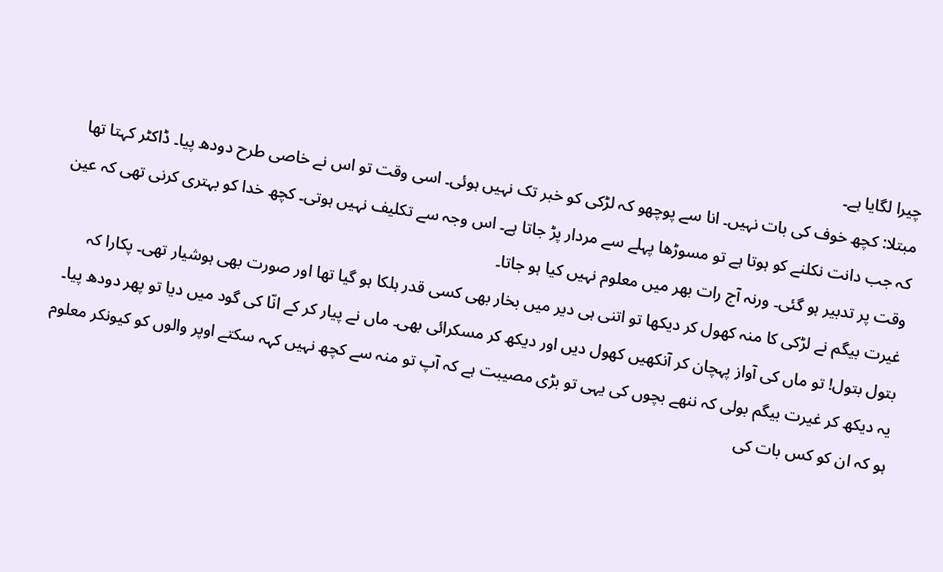چیرا لگایا ہے۔
مبتلا: کچھ خوف کی بات نہیں۔ انا سے پوچھو کہ لڑکی کو خبر تک نہیں ہوئی۔ اسی وقت تو اس نے خاصی طرح دودھ پیا۔ ڈاکٹر کہتا تھا کہ جب دانت نکلنے کو ہوتا ہے تو مسوڑھا پہلے سے مردار پڑ جاتا ہے۔ اس وجہ سے تکلیف نہیں ہوتی۔ کچھ خدا کو بہتری کرنی تھی کہ عین وقت پر تدبیر ہو گئی۔ ورنہ آج رات بھر میں معلوم نہیں کیا ہو جاتا۔
غیرت بیگم نے لڑکی کا منہ کھول کر دیکھا تو اتنی ہی دیر میں بخار بھی کسی قدر ہلکا ہو گیا تھا اور صورت بھی ہوشیار تھی۔ پکارا کہ بتول بتول! تو ماں کی آواز پہچان کر آنکھیں کھول دیں اور دیکھ کر مسکرائی بھی۔ ماں نے پیار کر کے انّا کی گود میں دیا تو پھر دودھ پیا۔ یہ دیکھ کر غیرت بیگم بولی کہ ننھے بچوں کی یہی تو بڑی مصیبت ہے کہ آپ تو منہ سے کچھ نہیں کہہ سکتے اوپر والوں کو کیونکر معلوم ہو کہ ان کو کس بات کی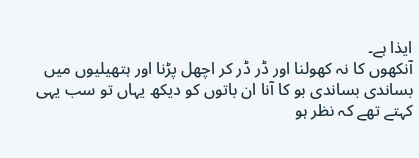ایذا ہے۔
آنکھوں کا نہ کھولنا اور ڈر ڈر کر اچھل پڑنا اور ہتھیلیوں میں بساندی بساندی بو کا آنا ان باتوں کو دیکھ یہاں تو سب یہی کہتے تھے کہ نظر ہو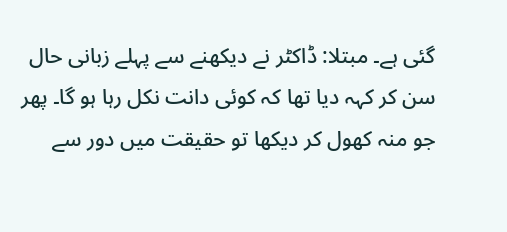گئی ہے۔ مبتلا: ڈاکٹر نے دیکھنے سے پہلے زبانی حال سن کر کہہ دیا تھا کہ کوئی دانت نکل رہا ہو گا۔ پھر جو منہ کھول کر دیکھا تو حقیقت میں دور سے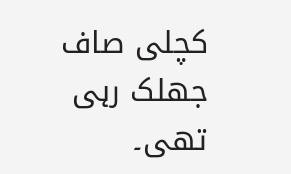کچلی صاف جھلک رہی تھی۔